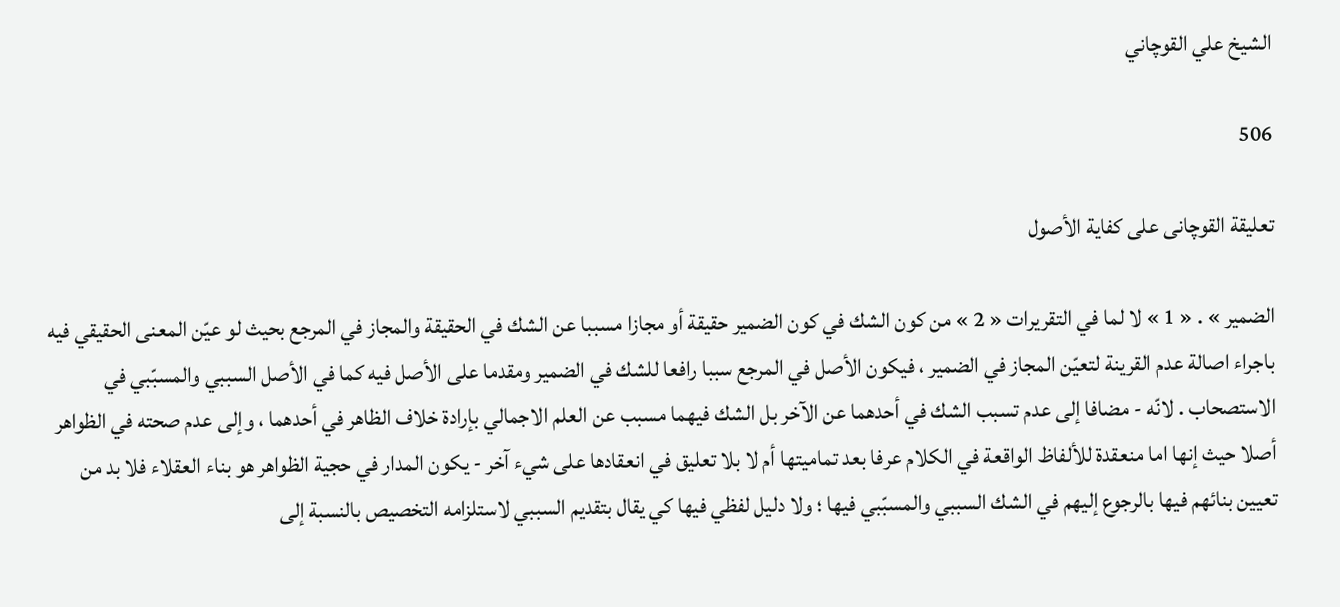الشيخ علي القوچاني

506

تعليقة القوچانى على كفاية الأصول

الضمير » . « 1 » لا لما في التقريرات « 2 » من كون الشك في كون الضمير حقيقة أو مجازا مسببا عن الشك في الحقيقة والمجاز في المرجع بحيث لو عيّن المعنى الحقيقي فيه باجراء اصالة عدم القرينة لتعيّن المجاز في الضمير ، فيكون الأصل في المرجع سببا رافعا للشك في الضمير ومقدما على الأصل فيه كما في الأصل السببي والمسبّبي في الاستصحاب . لانّه - مضافا إلى عدم تسبب الشك في أحدهما عن الآخر بل الشك فيهما مسبب عن العلم الاجمالي بإرادة خلاف الظاهر في أحدهما ، وإلى عدم صحته في الظواهر أصلا حيث إنها اما منعقدة للألفاظ الواقعة في الكلام عرفا بعد تماميتها أم لا بلا تعليق في انعقادها على شيء آخر - يكون المدار في حجية الظواهر هو بناء العقلاء فلا بد من تعيين بنائهم فيها بالرجوع إليهم في الشك السببي والمسبّبي فيها ؛ ولا دليل لفظي فيها كي يقال بتقديم السببي لاستلزامه التخصيص بالنسبة إلى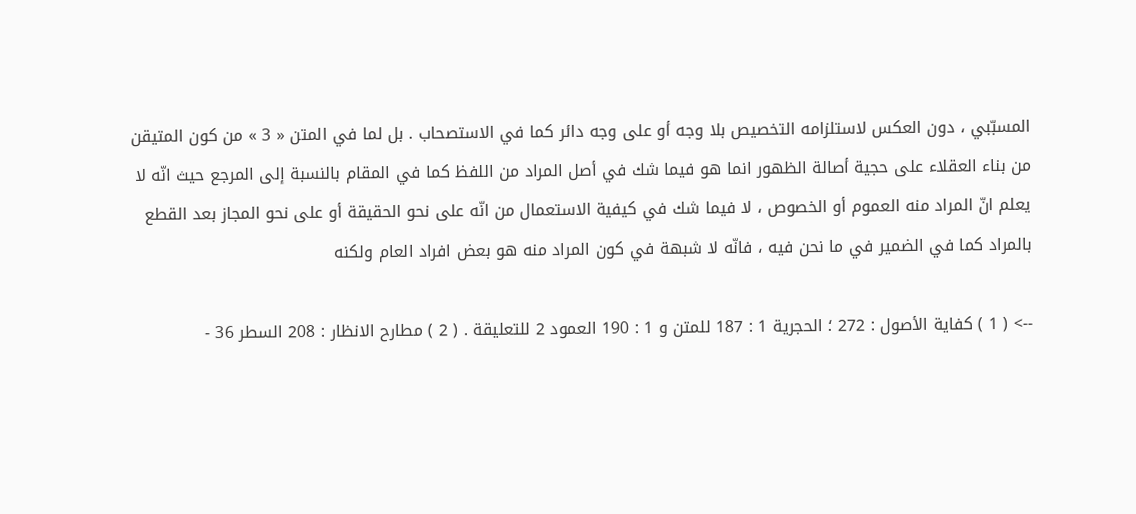المسبّبي ، دون العكس لاستلزامه التخصيص بلا وجه أو على وجه دائر كما في الاستصحاب . بل لما في المتن « 3 » من كون المتيقن من بناء العقلاء على حجية أصالة الظهور انما هو فيما شك في أصل المراد من اللفظ كما في المقام بالنسبة إلى المرجع حيث انّه لا يعلم انّ المراد منه العموم أو الخصوص ، لا فيما شك في كيفية الاستعمال من انّه على نحو الحقيقة أو على نحو المجاز بعد القطع بالمراد كما في الضمير في ما نحن فيه ، فانّه لا شبهة في كون المراد منه هو بعض افراد العام ولكنه

--> ( 1 ) كفاية الأصول : 272 ؛ الحجرية 1 : 187 للمتن و 1 : 190 العمود 2 للتعليقة . ( 2 ) مطارح الانظار : 208 السطر 36 -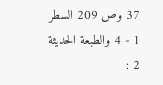37 وص 209 السطر 1 - 4 والطبعة الحديثة 2 :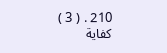210 . ( 3 ) كفاية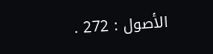الأصول : 272 .